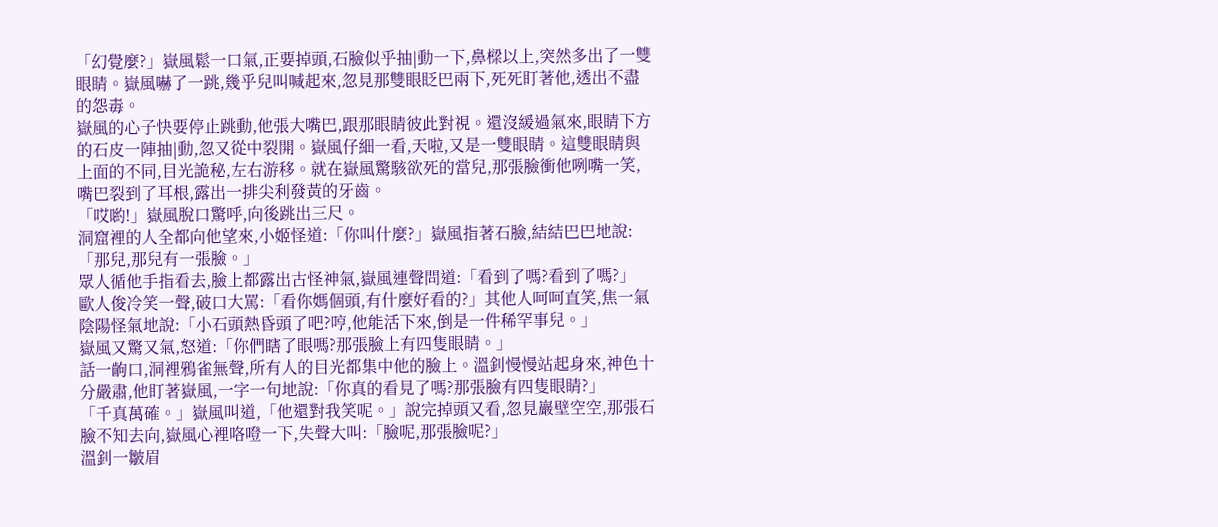「幻覺麼?」嶽風鬆一口氣,正要掉頭,石臉似乎抽|動一下,鼻樑以上,突然多出了一雙眼睛。嶽風嚇了一跳,幾乎兒叫喊起來,忽見那雙眼眨巴兩下,死死盯著他,透出不盡的怨毒。
嶽風的心子快要停止跳動,他張大嘴巴,跟那眼睛彼此對視。還沒緩過氣來,眼睛下方的石皮一陣抽|動,忽又從中裂開。嶽風仔細一看,天啦,又是一雙眼睛。這雙眼睛與上面的不同,目光詭秘,左右游移。就在嶽風驚駭欲死的當兒,那張臉衝他咧嘴一笑,嘴巴裂到了耳根,露出一排尖利發黃的牙齒。
「哎喲!」嶽風脫口驚呼,向後跳出三尺。
洞窟裡的人全都向他望來,小姬怪道:「你叫什麼?」嶽風指著石臉,結結巴巴地說:「那兒,那兒有一張臉。」
眾人循他手指看去,臉上都露出古怪神氣,嶽風連聲問道:「看到了嗎?看到了嗎?」
歐人俊冷笑一聲,破口大罵:「看你媽個頭,有什麼好看的?」其他人呵呵直笑,焦一氣陰陽怪氣地說:「小石頭熱昏頭了吧?哼,他能活下來,倒是一件稀罕事兒。」
嶽風又驚又氣,怒道:「你們瞎了眼嗎?那張臉上有四隻眼睛。」
話一齣口,洞裡鴉雀無聲,所有人的目光都集中他的臉上。溫釗慢慢站起身來,神色十分嚴肅,他盯著嶽風,一字一句地說:「你真的看見了嗎?那張臉有四隻眼睛?」
「千真萬確。」嶽風叫道,「他還對我笑呢。」說完掉頭又看,忽見巖壁空空,那張石臉不知去向,嶽風心裡咯噔一下,失聲大叫:「臉呢,那張臉呢?」
溫釗一皺眉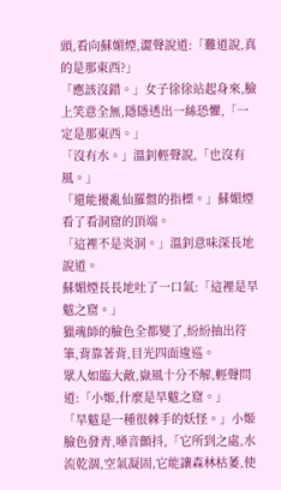頭,看向蘇媚煙,澀聲說道:「難道說,真的是那東西?」
「應該沒錯。」女子徐徐站起身來,臉上笑意全無,隱隱透出一絲恐懼,「一定是那東西。」
「沒有水。」溫釗輕聲說,「也沒有風。」
「還能擾亂仙羅盤的指標。」蘇媚煙看了看洞窟的頂端。
「這裡不是炎洞。」溫釗意味深長地說道。
蘇媚煙長長地吐了一口氣:「這裡是旱魃之窟。」
獵魂師的臉色全都變了,紛紛抽出符筆,背靠著背,目光四面逡巡。
眾人如臨大敵,嶽風十分不解,輕聲問道:「小姬,什麼是旱魃之窟。」
「旱魃是一種很棘手的妖怪。」小姬臉色發青,嗓音顫抖,「它所到之處,水流乾涸,空氣凝固,它能讓森林枯萎,使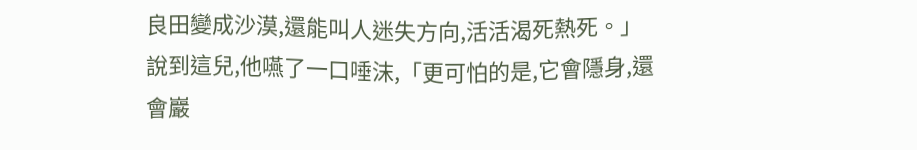良田變成沙漠,還能叫人迷失方向,活活渴死熱死。」說到這兒,他嚥了一口唾沫,「更可怕的是,它會隱身,還會巖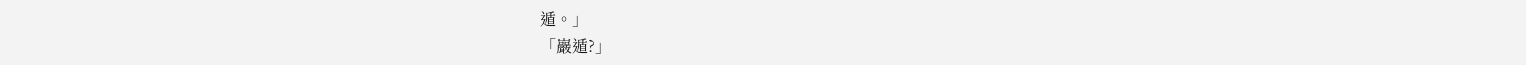遁。」
「巖遁?」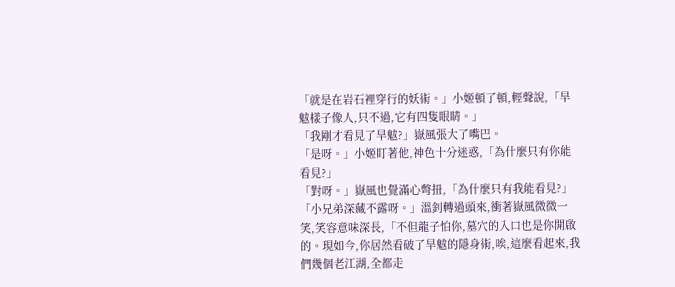「就是在岩石裡穿行的妖術。」小姬頓了頓,輕聲說,「旱魃樣子像人,只不過,它有四隻眼睛。」
「我剛才看見了旱魃?」嶽風張大了嘴巴。
「是呀。」小姬盯著他,神色十分迷惑,「為什麼只有你能看見?」
「對呀。」嶽風也覺滿心彆扭,「為什麼只有我能看見?」
「小兄弟深藏不露呀。」溫釗轉過頭來,衝著嶽風微微一笑,笑容意味深長,「不但龍子怕你,墓穴的入口也是你開啟的。現如今,你居然看破了旱魃的隱身術,唉,這麼看起來,我們幾個老江湖,全都走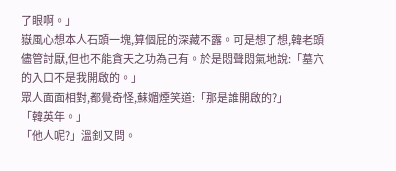了眼啊。」
嶽風心想本人石頭一塊,算個屁的深藏不露。可是想了想,韓老頭儘管討厭,但也不能貪天之功為己有。於是悶聲悶氣地說:「墓穴的入口不是我開啟的。」
眾人面面相對,都覺奇怪,蘇媚煙笑道:「那是誰開啟的?」
「韓英年。」
「他人呢?」溫釗又問。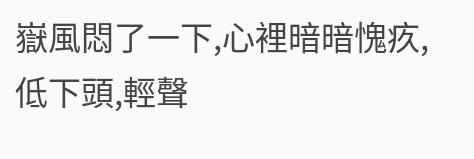嶽風悶了一下,心裡暗暗愧疚,低下頭,輕聲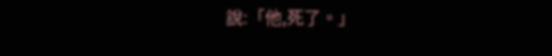說:「他,死了。」